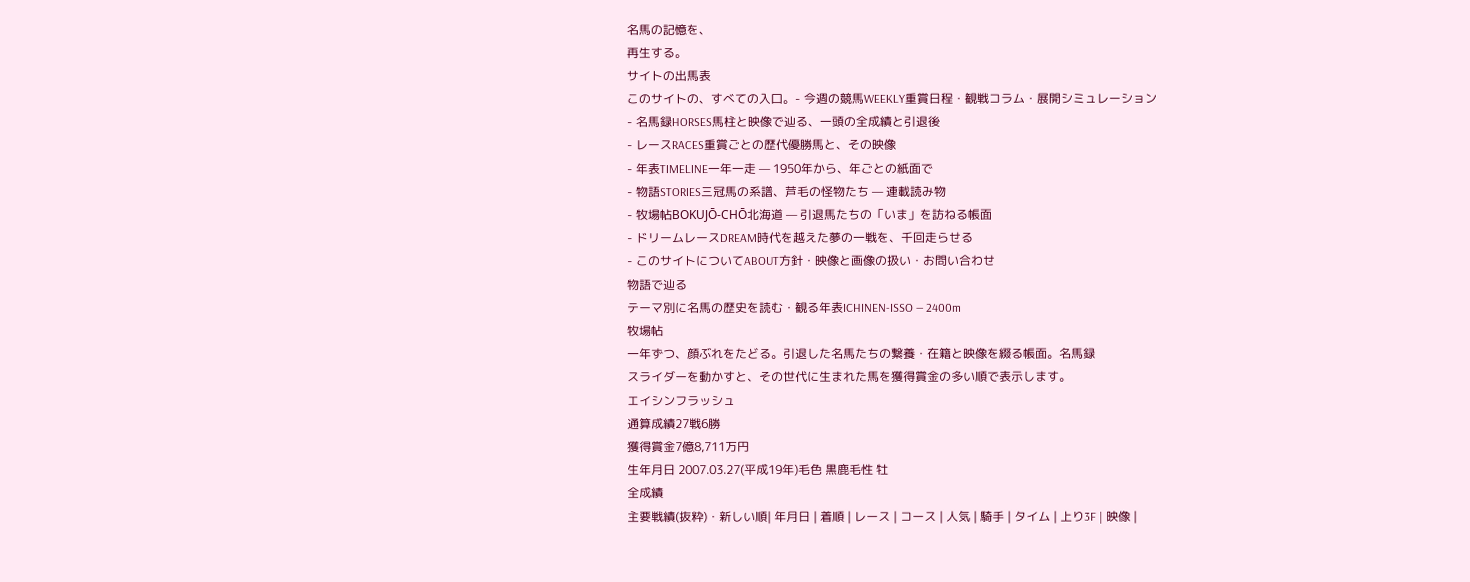名馬の記憶を、
再生する。
サイトの出馬表
このサイトの、すべての入口。- 今週の競馬WEEKLY重賞日程・観戦コラム・展開シミュレーション
- 名馬録HORSES馬柱と映像で辿る、一頭の全成績と引退後
- レースRACES重賞ごとの歴代優勝馬と、その映像
- 年表TIMELINE一年一走 — 1950年から、年ごとの紙面で
- 物語STORIES三冠馬の系譜、芦毛の怪物たち — 連載読み物
- 牧場帖BOKUJŌ-CHŌ北海道 — 引退馬たちの「いま」を訪ねる帳面
- ドリームレースDREAM時代を越えた夢の一戦を、千回走らせる
- このサイトについてABOUT方針・映像と画像の扱い・お問い合わせ
物語で辿る
テーマ別に名馬の歴史を読む・観る年表ICHINEN-ISSO — 2400m
牧場帖
一年ずつ、顔ぶれをたどる。引退した名馬たちの繋養・在籍と映像を綴る帳面。名馬録
スライダーを動かすと、その世代に生まれた馬を獲得賞金の多い順で表示します。
エイシンフラッシュ
通算成績27戦6勝
獲得賞金7億8,711万円
生年月日 2007.03.27(平成19年)毛色 黒鹿毛性 牡
全成績
主要戦績(抜粋)・新しい順| 年月日 | 着順 | レース | コース | 人気 | 騎手 | タイム | 上り3F | 映像 |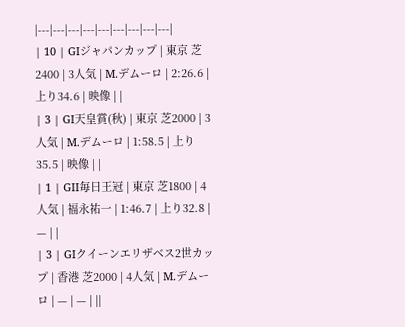|---|---|---|---|---|---|---|---|---|
| 10 | GIジャパンカップ | 東京 芝2400 | 3人気 | M.デムーロ | 2:26.6 | 上り34.6 | 映像 | |
| 3 | GI天皇賞(秋) | 東京 芝2000 | 3人気 | M.デムーロ | 1:58.5 | 上り35.5 | 映像 | |
| 1 | GII毎日王冠 | 東京 芝1800 | 4人気 | 福永祐一 | 1:46.7 | 上り32.8 | — | |
| 3 | GIクイーンエリザベス2世カップ | 香港 芝2000 | 4人気 | M.デムーロ | — | — | ||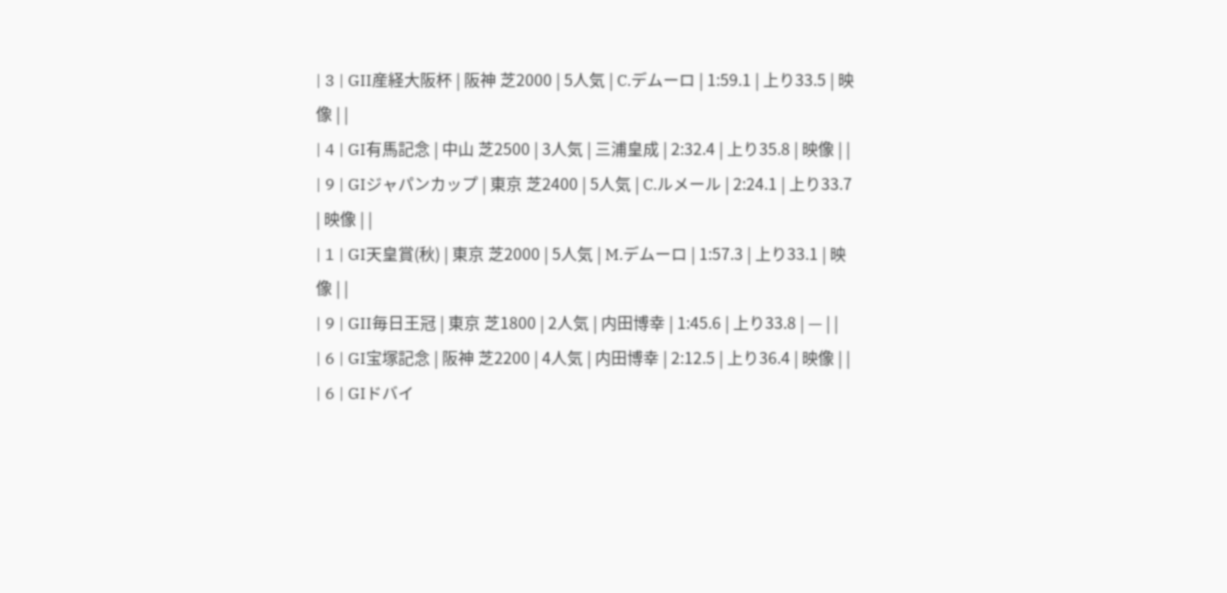| 3 | GII産経大阪杯 | 阪神 芝2000 | 5人気 | C.デムーロ | 1:59.1 | 上り33.5 | 映像 | |
| 4 | GI有馬記念 | 中山 芝2500 | 3人気 | 三浦皇成 | 2:32.4 | 上り35.8 | 映像 | |
| 9 | GIジャパンカップ | 東京 芝2400 | 5人気 | C.ルメール | 2:24.1 | 上り33.7 | 映像 | |
| 1 | GI天皇賞(秋) | 東京 芝2000 | 5人気 | M.デムーロ | 1:57.3 | 上り33.1 | 映像 | |
| 9 | GII毎日王冠 | 東京 芝1800 | 2人気 | 内田博幸 | 1:45.6 | 上り33.8 | — | |
| 6 | GI宝塚記念 | 阪神 芝2200 | 4人気 | 内田博幸 | 2:12.5 | 上り36.4 | 映像 | |
| 6 | GIドバイ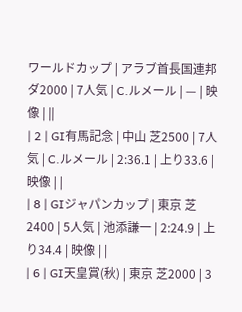ワールドカップ | アラブ首長国連邦 ダ2000 | 7人気 | C.ルメール | — | 映像 | ||
| 2 | GI有馬記念 | 中山 芝2500 | 7人気 | C.ルメール | 2:36.1 | 上り33.6 | 映像 | |
| 8 | GIジャパンカップ | 東京 芝2400 | 5人気 | 池添謙一 | 2:24.9 | 上り34.4 | 映像 | |
| 6 | GI天皇賞(秋) | 東京 芝2000 | 3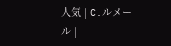人気 | C.ルメール |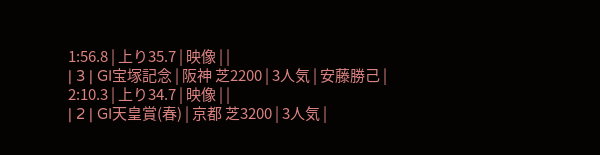1:56.8 | 上り35.7 | 映像 | |
| 3 | GI宝塚記念 | 阪神 芝2200 | 3人気 | 安藤勝己 | 2:10.3 | 上り34.7 | 映像 | |
| 2 | GI天皇賞(春) | 京都 芝3200 | 3人気 |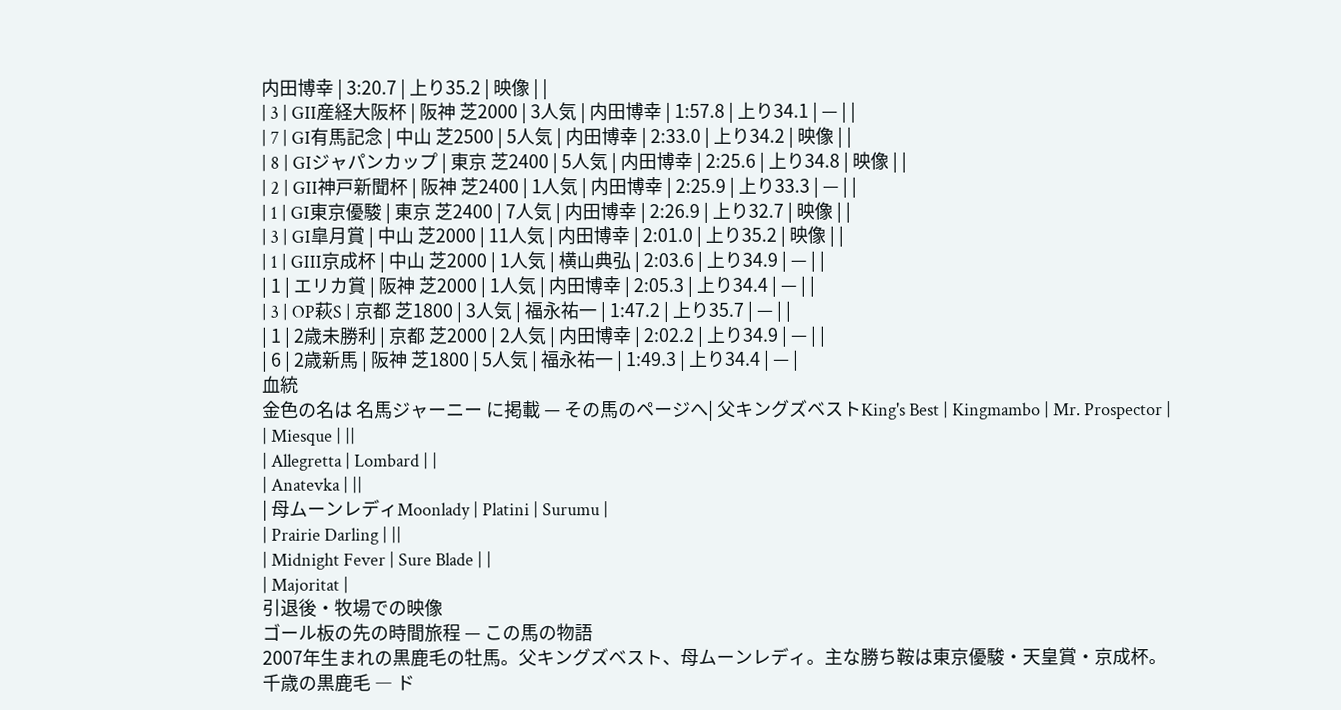内田博幸 | 3:20.7 | 上り35.2 | 映像 | |
| 3 | GII産経大阪杯 | 阪神 芝2000 | 3人気 | 内田博幸 | 1:57.8 | 上り34.1 | — | |
| 7 | GI有馬記念 | 中山 芝2500 | 5人気 | 内田博幸 | 2:33.0 | 上り34.2 | 映像 | |
| 8 | GIジャパンカップ | 東京 芝2400 | 5人気 | 内田博幸 | 2:25.6 | 上り34.8 | 映像 | |
| 2 | GII神戸新聞杯 | 阪神 芝2400 | 1人気 | 内田博幸 | 2:25.9 | 上り33.3 | — | |
| 1 | GI東京優駿 | 東京 芝2400 | 7人気 | 内田博幸 | 2:26.9 | 上り32.7 | 映像 | |
| 3 | GI皐月賞 | 中山 芝2000 | 11人気 | 内田博幸 | 2:01.0 | 上り35.2 | 映像 | |
| 1 | GIII京成杯 | 中山 芝2000 | 1人気 | 横山典弘 | 2:03.6 | 上り34.9 | — | |
| 1 | エリカ賞 | 阪神 芝2000 | 1人気 | 内田博幸 | 2:05.3 | 上り34.4 | — | |
| 3 | OP萩S | 京都 芝1800 | 3人気 | 福永祐一 | 1:47.2 | 上り35.7 | — | |
| 1 | 2歳未勝利 | 京都 芝2000 | 2人気 | 内田博幸 | 2:02.2 | 上り34.9 | — | |
| 6 | 2歳新馬 | 阪神 芝1800 | 5人気 | 福永祐一 | 1:49.3 | 上り34.4 | — |
血統
金色の名は 名馬ジャーニー に掲載 — その馬のページへ| 父キングズベストKing's Best | Kingmambo | Mr. Prospector |
| Miesque | ||
| Allegretta | Lombard | |
| Anatevka | ||
| 母ムーンレディMoonlady | Platini | Surumu |
| Prairie Darling | ||
| Midnight Fever | Sure Blade | |
| Majoritat |
引退後・牧場での映像
ゴール板の先の時間旅程 — この馬の物語
2007年生まれの黒鹿毛の牡馬。父キングズベスト、母ムーンレディ。主な勝ち鞍は東京優駿・天皇賞・京成杯。
千歳の黒鹿毛 ― ド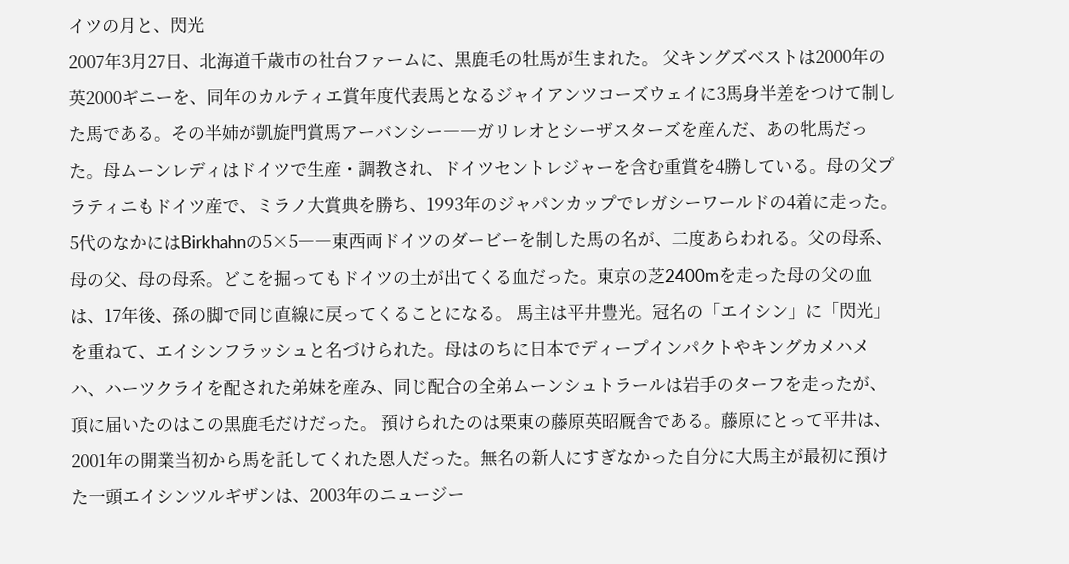イツの月と、閃光
2007年3月27日、北海道千歳市の社台ファームに、黒鹿毛の牡馬が生まれた。 父キングズベストは2000年の英2000ギニーを、同年のカルティエ賞年度代表馬となるジャイアンツコーズウェイに3馬身半差をつけて制した馬である。その半姉が凱旋門賞馬アーバンシー――ガリレオとシーザスターズを産んだ、あの牝馬だった。母ムーンレディはドイツで生産・調教され、ドイツセントレジャーを含む重賞を4勝している。母の父プラティニもドイツ産で、ミラノ大賞典を勝ち、1993年のジャパンカップでレガシーワールドの4着に走った。5代のなかにはBirkhahnの5×5――東西両ドイツのダービーを制した馬の名が、二度あらわれる。父の母系、母の父、母の母系。どこを掘ってもドイツの土が出てくる血だった。東京の芝2400mを走った母の父の血は、17年後、孫の脚で同じ直線に戻ってくることになる。 馬主は平井豊光。冠名の「エイシン」に「閃光」を重ねて、エイシンフラッシュと名づけられた。母はのちに日本でディープインパクトやキングカメハメハ、ハーツクライを配された弟妹を産み、同じ配合の全弟ムーンシュトラールは岩手のターフを走ったが、頂に届いたのはこの黒鹿毛だけだった。 預けられたのは栗東の藤原英昭厩舎である。藤原にとって平井は、2001年の開業当初から馬を託してくれた恩人だった。無名の新人にすぎなかった自分に大馬主が最初に預けた一頭エイシンツルギザンは、2003年のニュージー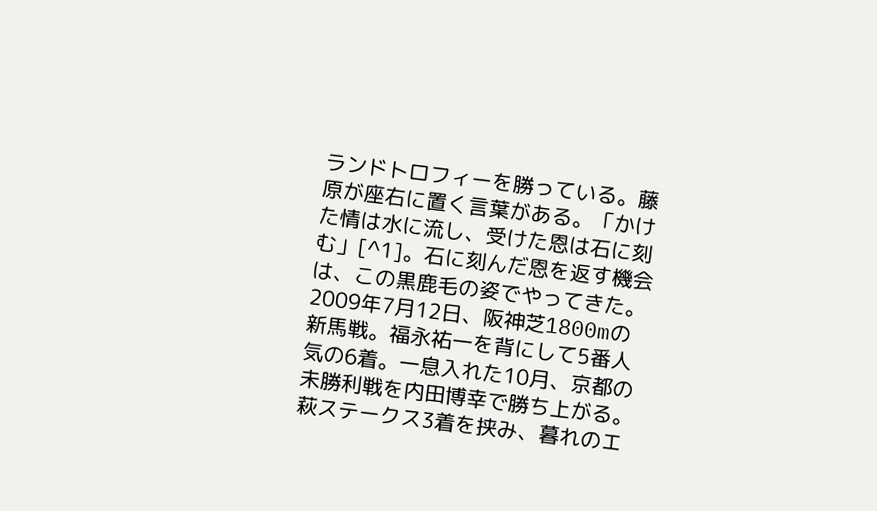ランドトロフィーを勝っている。藤原が座右に置く言葉がある。「かけた情は水に流し、受けた恩は石に刻む」[^1]。石に刻んだ恩を返す機会は、この黒鹿毛の姿でやってきた。 2009年7月12日、阪神芝1800mの新馬戦。福永祐一を背にして5番人気の6着。一息入れた10月、京都の未勝利戦を内田博幸で勝ち上がる。萩ステークス3着を挟み、暮れのエ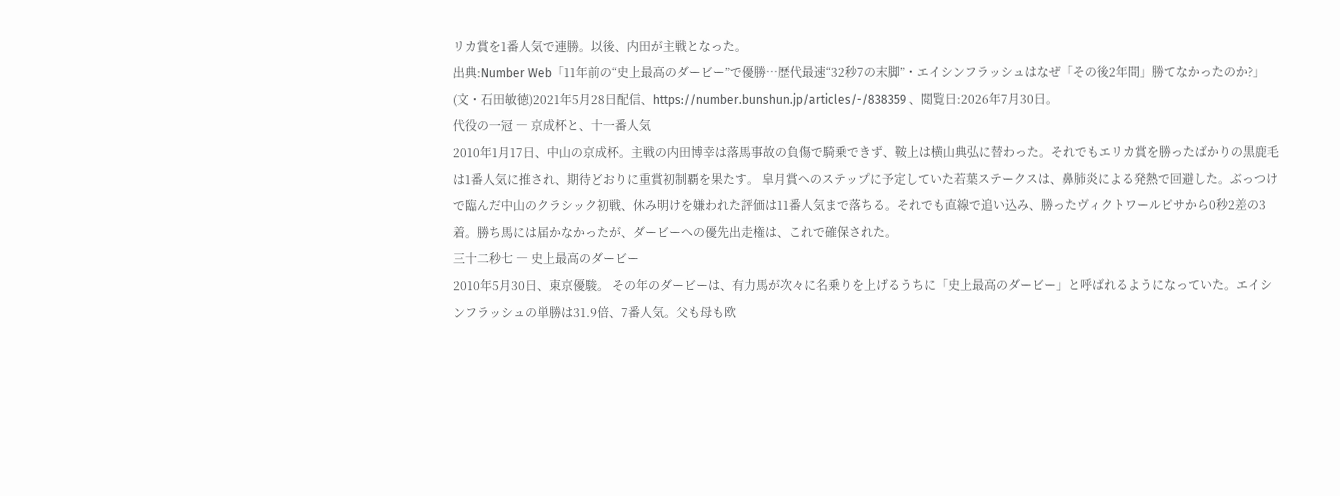リカ賞を1番人気で連勝。以後、内田が主戦となった。
出典:Number Web「11年前の“史上最高のダービー”で優勝…歴代最速“32秒7の末脚”・エイシンフラッシュはなぜ「その後2年間」勝てなかったのか?」(文・石田敏徳)2021年5月28日配信、https://number.bunshun.jp/articles/-/838359 、閲覧日:2026年7月30日。
代役の一冠 ― 京成杯と、十一番人気
2010年1月17日、中山の京成杯。主戦の内田博幸は落馬事故の負傷で騎乗できず、鞍上は横山典弘に替わった。それでもエリカ賞を勝ったばかりの黒鹿毛は1番人気に推され、期待どおりに重賞初制覇を果たす。 皐月賞へのステップに予定していた若葉ステークスは、鼻肺炎による発熱で回避した。ぶっつけで臨んだ中山のクラシック初戦、休み明けを嫌われた評価は11番人気まで落ちる。それでも直線で追い込み、勝ったヴィクトワールピサから0秒2差の3着。勝ち馬には届かなかったが、ダービーへの優先出走権は、これで確保された。
三十二秒七 ― 史上最高のダービー
2010年5月30日、東京優駿。 その年のダービーは、有力馬が次々に名乗りを上げるうちに「史上最高のダービー」と呼ばれるようになっていた。エイシンフラッシュの単勝は31.9倍、7番人気。父も母も欧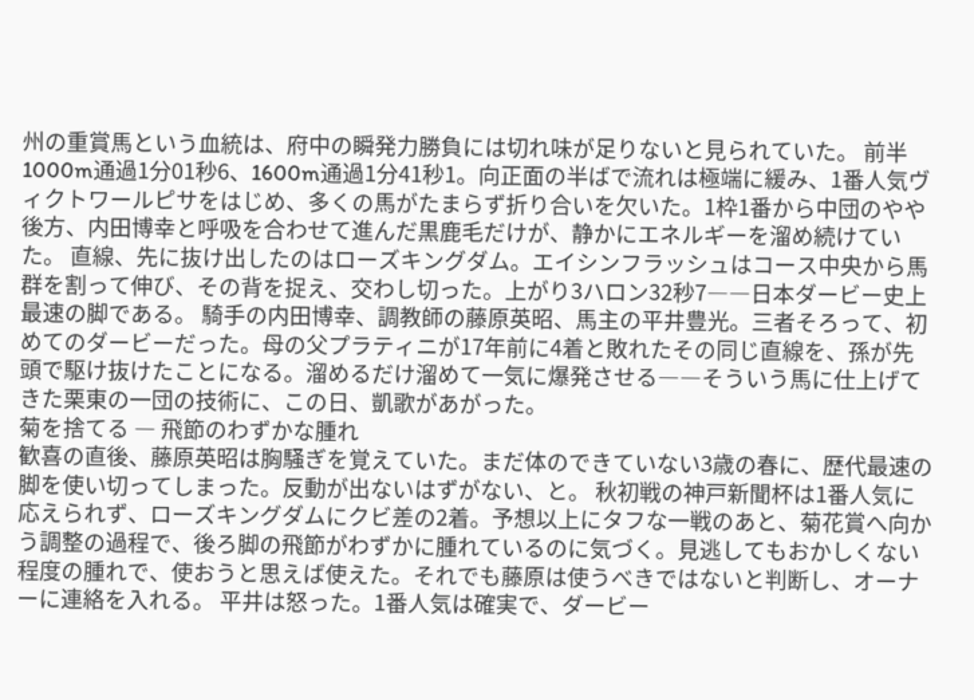州の重賞馬という血統は、府中の瞬発力勝負には切れ味が足りないと見られていた。 前半1000m通過1分01秒6、1600m通過1分41秒1。向正面の半ばで流れは極端に緩み、1番人気ヴィクトワールピサをはじめ、多くの馬がたまらず折り合いを欠いた。1枠1番から中団のやや後方、内田博幸と呼吸を合わせて進んだ黒鹿毛だけが、静かにエネルギーを溜め続けていた。 直線、先に抜け出したのはローズキングダム。エイシンフラッシュはコース中央から馬群を割って伸び、その背を捉え、交わし切った。上がり3ハロン32秒7――日本ダービー史上最速の脚である。 騎手の内田博幸、調教師の藤原英昭、馬主の平井豊光。三者そろって、初めてのダービーだった。母の父プラティニが17年前に4着と敗れたその同じ直線を、孫が先頭で駆け抜けたことになる。溜めるだけ溜めて一気に爆発させる――そういう馬に仕上げてきた栗東の一団の技術に、この日、凱歌があがった。
菊を捨てる ― 飛節のわずかな腫れ
歓喜の直後、藤原英昭は胸騒ぎを覚えていた。まだ体のできていない3歳の春に、歴代最速の脚を使い切ってしまった。反動が出ないはずがない、と。 秋初戦の神戸新聞杯は1番人気に応えられず、ローズキングダムにクビ差の2着。予想以上にタフな一戦のあと、菊花賞へ向かう調整の過程で、後ろ脚の飛節がわずかに腫れているのに気づく。見逃してもおかしくない程度の腫れで、使おうと思えば使えた。それでも藤原は使うべきではないと判断し、オーナーに連絡を入れる。 平井は怒った。1番人気は確実で、ダービー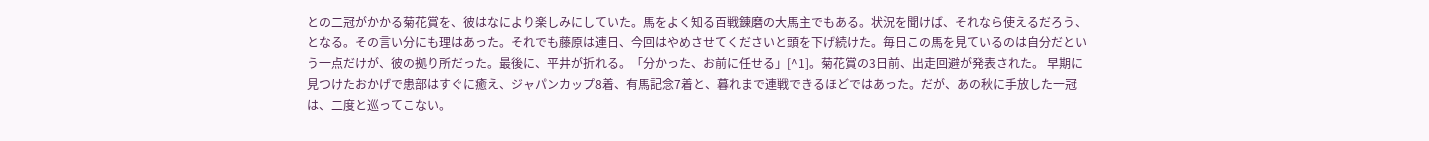との二冠がかかる菊花賞を、彼はなにより楽しみにしていた。馬をよく知る百戦錬磨の大馬主でもある。状況を聞けば、それなら使えるだろう、となる。その言い分にも理はあった。それでも藤原は連日、今回はやめさせてくださいと頭を下げ続けた。毎日この馬を見ているのは自分だという一点だけが、彼の拠り所だった。最後に、平井が折れる。「分かった、お前に任せる」[^1]。菊花賞の3日前、出走回避が発表された。 早期に見つけたおかげで患部はすぐに癒え、ジャパンカップ8着、有馬記念7着と、暮れまで連戦できるほどではあった。だが、あの秋に手放した一冠は、二度と巡ってこない。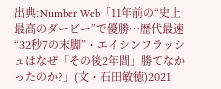出典:Number Web「11年前の“史上最高のダービー”で優勝…歴代最速“32秒7の末脚”・エイシンフラッシュはなぜ「その後2年間」勝てなかったのか?」(文・石田敏徳)2021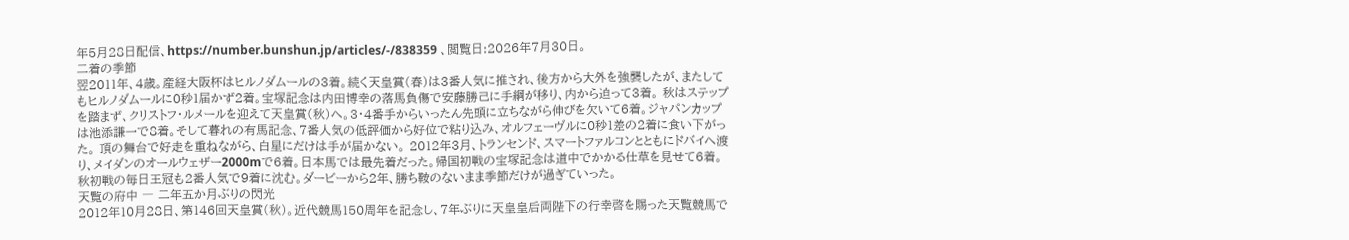年5月28日配信、https://number.bunshun.jp/articles/-/838359 、閲覧日:2026年7月30日。
二着の季節
翌2011年、4歳。産経大阪杯はヒルノダムールの3着。続く天皇賞(春)は3番人気に推され、後方から大外を強襲したが、またしてもヒルノダムールに0秒1届かず2着。宝塚記念は内田博幸の落馬負傷で安藤勝己に手綱が移り、内から迫って3着。 秋はステップを踏まず、クリストフ・ルメールを迎えて天皇賞(秋)へ。3・4番手からいったん先頭に立ちながら伸びを欠いて6着。ジャパンカップは池添謙一で8着。そして暮れの有馬記念、7番人気の低評価から好位で粘り込み、オルフェーヴルに0秒1差の2着に食い下がった。 頂の舞台で好走を重ねながら、白星にだけは手が届かない。 2012年3月、トランセンド、スマートファルコンとともにドバイへ渡り、メイダンのオールウェザー2000mで6着。日本馬では最先着だった。帰国初戦の宝塚記念は道中でかかる仕草を見せて6着。秋初戦の毎日王冠も2番人気で9着に沈む。ダービーから2年、勝ち鞍のないまま季節だけが過ぎていった。
天覧の府中 ― 二年五か月ぶりの閃光
2012年10月28日、第146回天皇賞(秋)。近代競馬150周年を記念し、7年ぶりに天皇皇后両陛下の行幸啓を賜った天覧競馬で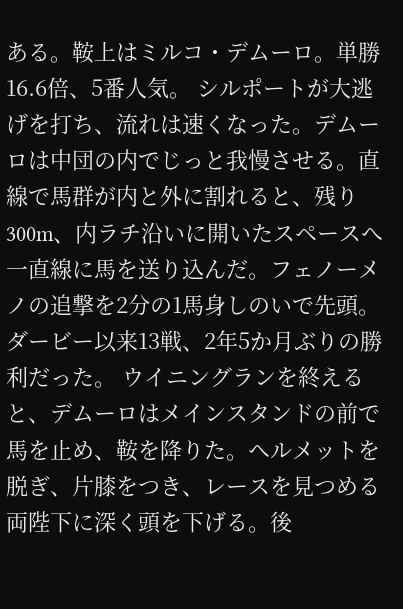ある。鞍上はミルコ・デムーロ。単勝16.6倍、5番人気。 シルポートが大逃げを打ち、流れは速くなった。デムーロは中団の内でじっと我慢させる。直線で馬群が内と外に割れると、残り300m、内ラチ沿いに開いたスペースへ一直線に馬を送り込んだ。フェノーメノの追撃を2分の1馬身しのいで先頭。ダービー以来13戦、2年5か月ぶりの勝利だった。 ウイニングランを終えると、デムーロはメインスタンドの前で馬を止め、鞍を降りた。ヘルメットを脱ぎ、片膝をつき、レースを見つめる両陛下に深く頭を下げる。後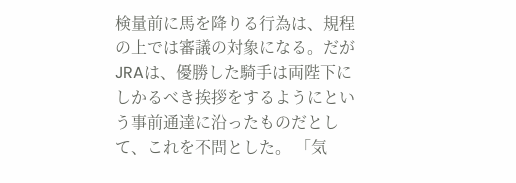検量前に馬を降りる行為は、規程の上では審議の対象になる。だがJRAは、優勝した騎手は両陛下にしかるべき挨拶をするようにという事前通達に沿ったものだとして、これを不問とした。 「気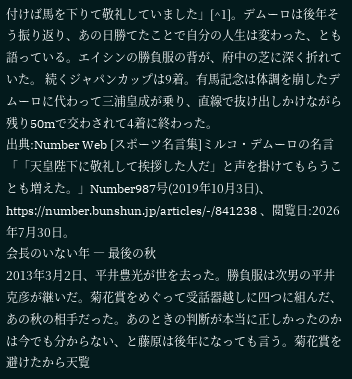付けば馬を下りて敬礼していました」[^1]。デムーロは後年そう振り返り、あの日勝てたことで自分の人生は変わった、とも語っている。エイシンの勝負服の背が、府中の芝に深く折れていた。 続くジャパンカップは9着。有馬記念は体調を崩したデムーロに代わって三浦皇成が乗り、直線で抜け出しかけながら残り50mで交わされて4着に終わった。
出典:Number Web [スポーツ名言集]ミルコ・デムーロの名言「「天皇陛下に敬礼して挨拶した人だ」と声を掛けてもらうことも増えた。」Number987号(2019年10月3日)、https://number.bunshun.jp/articles/-/841238 、閲覧日:2026年7月30日。
会長のいない年 ― 最後の秋
2013年3月2日、平井豊光が世を去った。勝負服は次男の平井克彦が継いだ。菊花賞をめぐって受話器越しに四つに組んだ、あの秋の相手だった。あのときの判断が本当に正しかったのかは今でも分からない、と藤原は後年になっても言う。菊花賞を避けたから天覧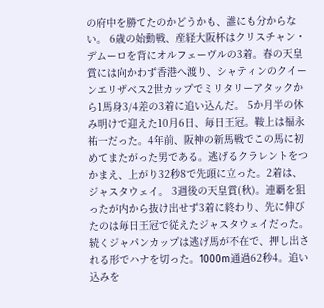の府中を勝てたのかどうかも、誰にも分からない。 6歳の始動戦、産経大阪杯はクリスチャン・デムーロを背にオルフェーヴルの3着。春の天皇賞には向かわず香港へ渡り、シャティンのクイーンエリザベス2世カップでミリタリーアタックから1馬身3/4差の3着に追い込んだ。 5か月半の休み明けで迎えた10月6日、毎日王冠。鞍上は福永祐一だった。4年前、阪神の新馬戦でこの馬に初めてまたがった男である。逃げるクラレントをつかまえ、上がり32秒8で先頭に立った。2着は、ジャスタウェイ。 3週後の天皇賞(秋)。連覇を狙ったが内から抜け出せず3着に終わり、先に伸びたのは毎日王冠で従えたジャスタウェイだった。続くジャパンカップは逃げ馬が不在で、押し出される形でハナを切った。1000m通過62秒4。追い込みを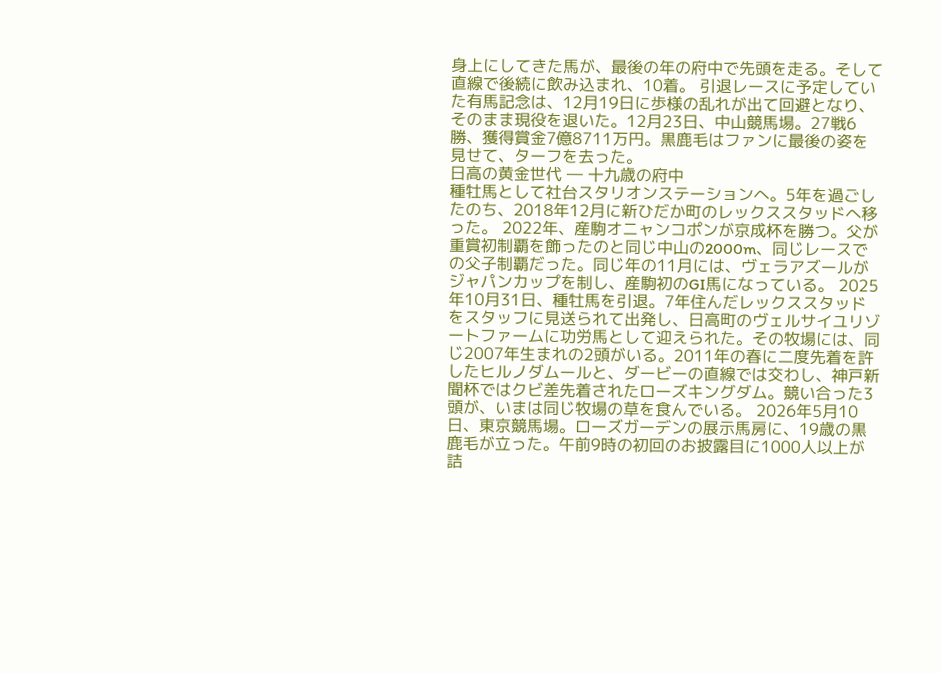身上にしてきた馬が、最後の年の府中で先頭を走る。そして直線で後続に飲み込まれ、10着。 引退レースに予定していた有馬記念は、12月19日に歩様の乱れが出て回避となり、そのまま現役を退いた。12月23日、中山競馬場。27戦6勝、獲得賞金7億8711万円。黒鹿毛はファンに最後の姿を見せて、ターフを去った。
日高の黄金世代 ― 十九歳の府中
種牡馬として社台スタリオンステーションへ。5年を過ごしたのち、2018年12月に新ひだか町のレックススタッドへ移った。 2022年、産駒オニャンコポンが京成杯を勝つ。父が重賞初制覇を飾ったのと同じ中山の2000m、同じレースでの父子制覇だった。同じ年の11月には、ヴェラアズールがジャパンカップを制し、産駒初のGI馬になっている。 2025年10月31日、種牡馬を引退。7年住んだレックススタッドをスタッフに見送られて出発し、日高町のヴェルサイユリゾートファームに功労馬として迎えられた。その牧場には、同じ2007年生まれの2頭がいる。2011年の春に二度先着を許したヒルノダムールと、ダービーの直線では交わし、神戸新聞杯ではクビ差先着されたローズキングダム。競い合った3頭が、いまは同じ牧場の草を食んでいる。 2026年5月10日、東京競馬場。ローズガーデンの展示馬房に、19歳の黒鹿毛が立った。午前9時の初回のお披露目に1000人以上が詰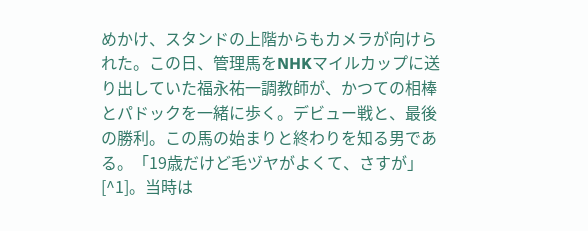めかけ、スタンドの上階からもカメラが向けられた。この日、管理馬をNHKマイルカップに送り出していた福永祐一調教師が、かつての相棒とパドックを一緒に歩く。デビュー戦と、最後の勝利。この馬の始まりと終わりを知る男である。「19歳だけど毛ヅヤがよくて、さすが」[^1]。当時は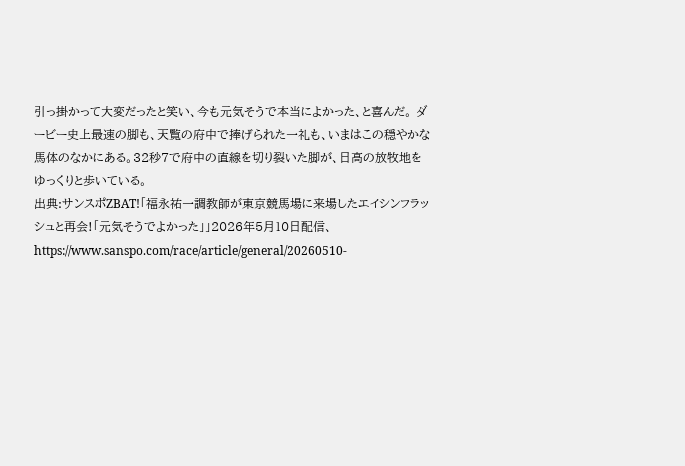引っ掛かって大変だったと笑い、今も元気そうで本当によかった、と喜んだ。 ダービー史上最速の脚も、天覧の府中で捧げられた一礼も、いまはこの穏やかな馬体のなかにある。32秒7で府中の直線を切り裂いた脚が、日高の放牧地をゆっくりと歩いている。
出典:サンスポZBAT!「福永祐一調教師が東京競馬場に来場したエイシンフラッシュと再会!「元気そうでよかった」」2026年5月10日配信、https://www.sanspo.com/race/article/general/20260510-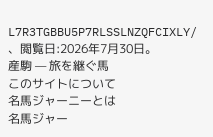L7R3TGBBU5P7RLSSLNZQFCIXLY/ 、閲覧日:2026年7月30日。
産駒 — 旅を継ぐ馬
このサイトについて
名馬ジャーニーとは
名馬ジャー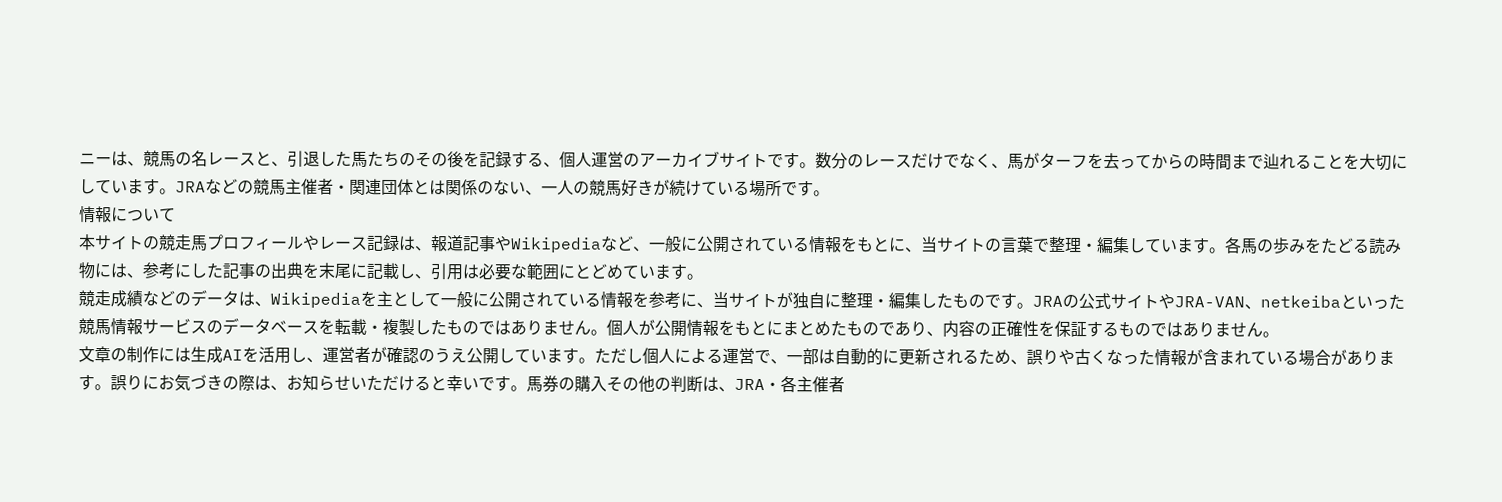ニーは、競馬の名レースと、引退した馬たちのその後を記録する、個人運営のアーカイブサイトです。数分のレースだけでなく、馬がターフを去ってからの時間まで辿れることを大切にしています。JRAなどの競馬主催者・関連団体とは関係のない、一人の競馬好きが続けている場所です。
情報について
本サイトの競走馬プロフィールやレース記録は、報道記事やWikipediaなど、一般に公開されている情報をもとに、当サイトの言葉で整理・編集しています。各馬の歩みをたどる読み物には、参考にした記事の出典を末尾に記載し、引用は必要な範囲にとどめています。
競走成績などのデータは、Wikipediaを主として一般に公開されている情報を参考に、当サイトが独自に整理・編集したものです。JRAの公式サイトやJRA-VAN、netkeibaといった競馬情報サービスのデータベースを転載・複製したものではありません。個人が公開情報をもとにまとめたものであり、内容の正確性を保証するものではありません。
文章の制作には生成AIを活用し、運営者が確認のうえ公開しています。ただし個人による運営で、一部は自動的に更新されるため、誤りや古くなった情報が含まれている場合があります。誤りにお気づきの際は、お知らせいただけると幸いです。馬券の購入その他の判断は、JRA・各主催者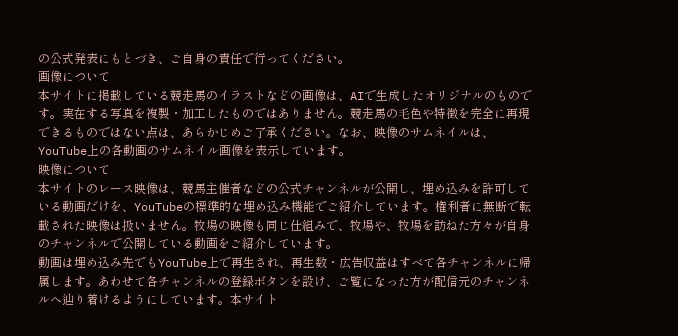の公式発表にもとづき、ご自身の責任で行ってください。
画像について
本サイトに掲載している競走馬のイラストなどの画像は、AIで生成したオリジナルのものです。実在する写真を複製・加工したものではありません。競走馬の毛色や特徴を完全に再現できるものではない点は、あらかじめご了承ください。なお、映像のサムネイルは、YouTube上の各動画のサムネイル画像を表示しています。
映像について
本サイトのレース映像は、競馬主催者などの公式チャンネルが公開し、埋め込みを許可している動画だけを、YouTubeの標準的な埋め込み機能でご紹介しています。権利者に無断で転載された映像は扱いません。牧場の映像も同じ仕組みで、牧場や、牧場を訪ねた方々が自身のチャンネルで公開している動画をご紹介しています。
動画は埋め込み先でもYouTube上で再生され、再生数・広告収益はすべて各チャンネルに帰属します。あわせて各チャンネルの登録ボタンを設け、ご覧になった方が配信元のチャンネルへ辿り着けるようにしています。本サイト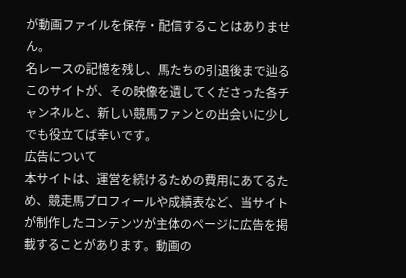が動画ファイルを保存・配信することはありません。
名レースの記憶を残し、馬たちの引退後まで辿るこのサイトが、その映像を遺してくださった各チャンネルと、新しい競馬ファンとの出会いに少しでも役立てば幸いです。
広告について
本サイトは、運営を続けるための費用にあてるため、競走馬プロフィールや成績表など、当サイトが制作したコンテンツが主体のページに広告を掲載することがあります。動画の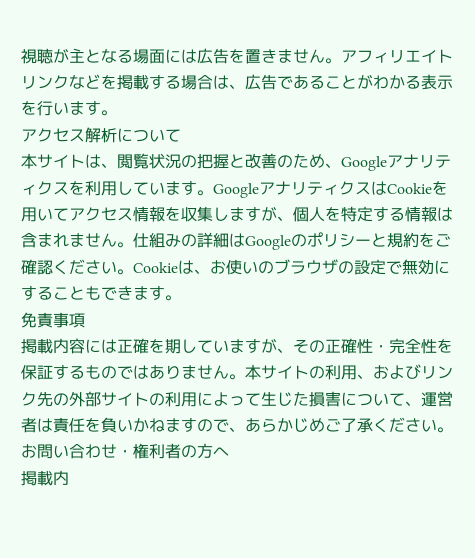視聴が主となる場面には広告を置きません。アフィリエイトリンクなどを掲載する場合は、広告であることがわかる表示を行います。
アクセス解析について
本サイトは、閲覧状況の把握と改善のため、Googleアナリティクスを利用しています。GoogleアナリティクスはCookieを用いてアクセス情報を収集しますが、個人を特定する情報は含まれません。仕組みの詳細はGoogleのポリシーと規約をご確認ください。Cookieは、お使いのブラウザの設定で無効にすることもできます。
免責事項
掲載内容には正確を期していますが、その正確性・完全性を保証するものではありません。本サイトの利用、およびリンク先の外部サイトの利用によって生じた損害について、運営者は責任を負いかねますので、あらかじめご了承ください。
お問い合わせ・権利者の方へ
掲載内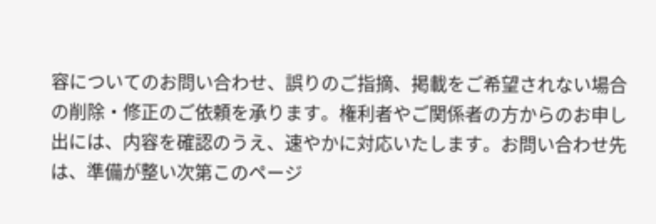容についてのお問い合わせ、誤りのご指摘、掲載をご希望されない場合の削除・修正のご依頼を承ります。権利者やご関係者の方からのお申し出には、内容を確認のうえ、速やかに対応いたします。お問い合わせ先は、準備が整い次第このページ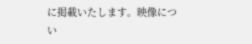に掲載いたします。映像につい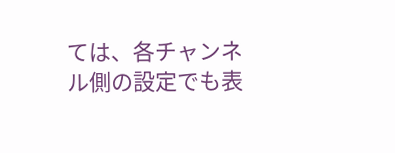ては、各チャンネル側の設定でも表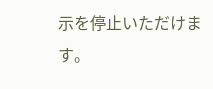示を停止いただけます。